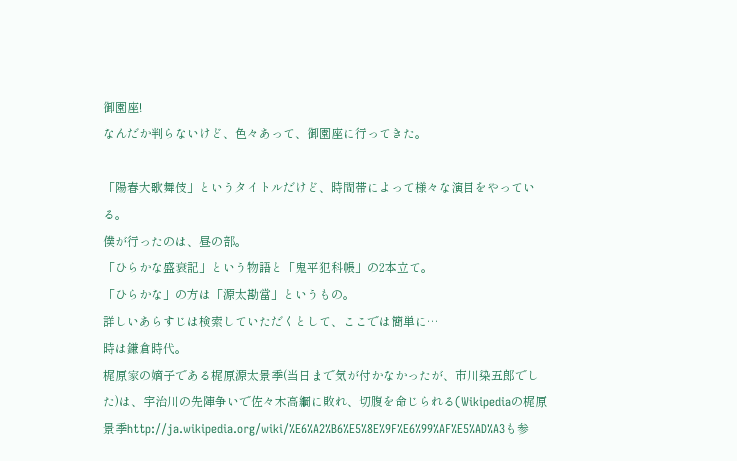御園座!
なんだか判らないけど、色々あって、御園座に行ってきた。

「陽春大歌舞伎」というタイトルだけど、時間帯によって様々な演目をやっている。
僕が行ったのは、昼の部。
「ひらかな盛衰記」という物語と「鬼平犯科帳」の2本立て。
「ひらかな」の方は「源太勘當」というもの。
詳しいあらすじは検索していただくとして、ここでは簡単に…
時は鎌倉時代。
梶原家の嫡子である梶原源太景季(当日まで気が付かなかったが、市川染五郎でした)は、宇治川の先陣争いで佐々木高綱に敗れ、切腹を命じられる(Wikipediaの梶原景季http://ja.wikipedia.org/wiki/%E6%A2%B6%E5%8E%9F%E6%99%AF%E5%AD%A3も参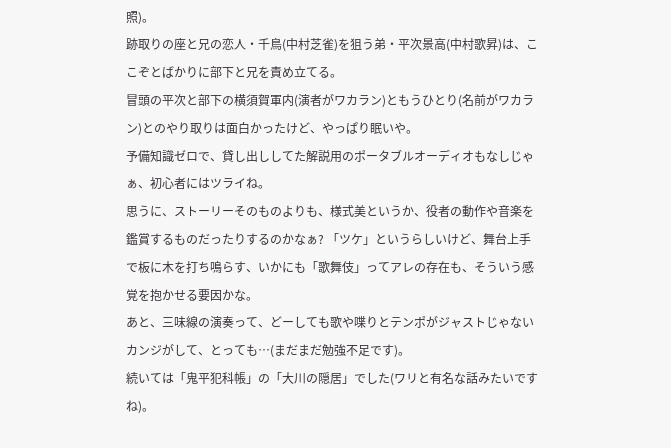照)。
跡取りの座と兄の恋人・千鳥(中村芝雀)を狙う弟・平次景高(中村歌昇)は、ここぞとばかりに部下と兄を責め立てる。
冒頭の平次と部下の横須賀軍内(演者がワカラン)ともうひとり(名前がワカラン)とのやり取りは面白かったけど、やっぱり眠いや。
予備知識ゼロで、貸し出ししてた解説用のポータブルオーディオもなしじゃぁ、初心者にはツライね。
思うに、ストーリーそのものよりも、様式美というか、役者の動作や音楽を鑑賞するものだったりするのかなぁ? 「ツケ」というらしいけど、舞台上手で板に木を打ち鳴らす、いかにも「歌舞伎」ってアレの存在も、そういう感覚を抱かせる要因かな。
あと、三味線の演奏って、どーしても歌や喋りとテンポがジャストじゃないカンジがして、とっても…(まだまだ勉強不足です)。
続いては「鬼平犯科帳」の「大川の隠居」でした(ワリと有名な話みたいですね)。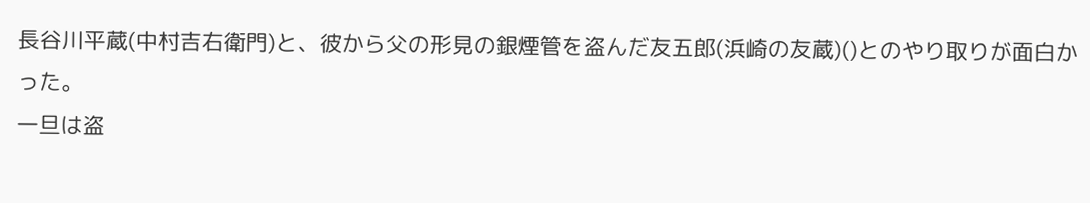長谷川平蔵(中村吉右衛門)と、彼から父の形見の銀煙管を盗んだ友五郎(浜崎の友蔵)()とのやり取りが面白かった。
一旦は盗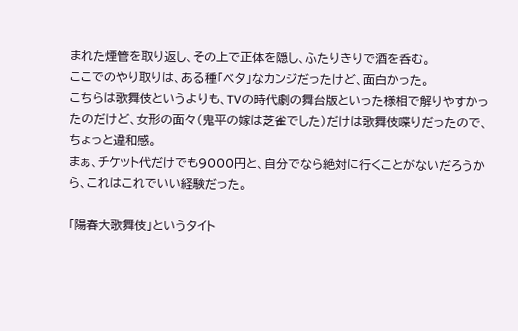まれた煙管を取り返し、その上で正体を隠し、ふたりきりで酒を呑む。
ここでのやり取りは、ある種「ベタ」なカンジだったけど、面白かった。
こちらは歌舞伎というよりも、TVの時代劇の舞台版といった様相で解りやすかったのだけど、女形の面々(鬼平の嫁は芝雀でした)だけは歌舞伎喋りだったので、ちょっと違和感。
まぁ、チケット代だけでも9000円と、自分でなら絶対に行くことがないだろうから、これはこれでいい経験だった。

「陽春大歌舞伎」というタイト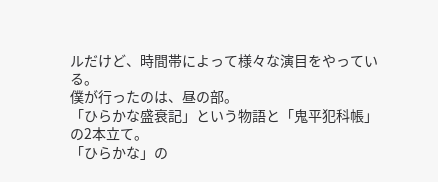ルだけど、時間帯によって様々な演目をやっている。
僕が行ったのは、昼の部。
「ひらかな盛衰記」という物語と「鬼平犯科帳」の2本立て。
「ひらかな」の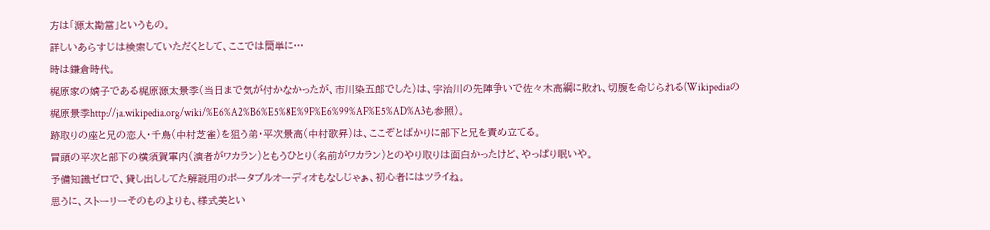方は「源太勘當」というもの。
詳しいあらすじは検索していただくとして、ここでは簡単に…
時は鎌倉時代。
梶原家の嫡子である梶原源太景季(当日まで気が付かなかったが、市川染五郎でした)は、宇治川の先陣争いで佐々木高綱に敗れ、切腹を命じられる(Wikipediaの梶原景季http://ja.wikipedia.org/wiki/%E6%A2%B6%E5%8E%9F%E6%99%AF%E5%AD%A3も参照)。
跡取りの座と兄の恋人・千鳥(中村芝雀)を狙う弟・平次景高(中村歌昇)は、ここぞとばかりに部下と兄を責め立てる。
冒頭の平次と部下の横須賀軍内(演者がワカラン)ともうひとり(名前がワカラン)とのやり取りは面白かったけど、やっぱり眠いや。
予備知識ゼロで、貸し出ししてた解説用のポータブルオーディオもなしじゃぁ、初心者にはツライね。
思うに、ストーリーそのものよりも、様式美とい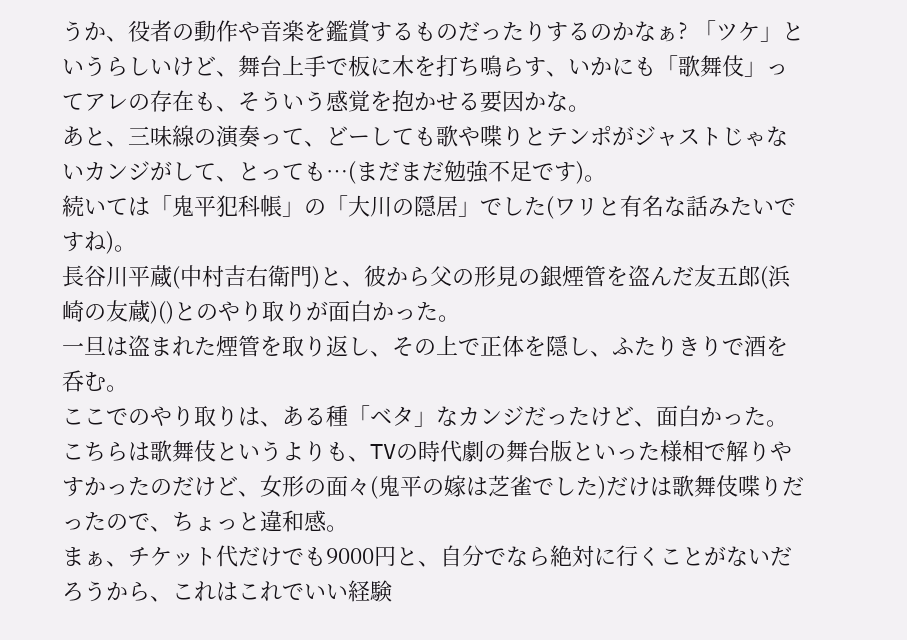うか、役者の動作や音楽を鑑賞するものだったりするのかなぁ? 「ツケ」というらしいけど、舞台上手で板に木を打ち鳴らす、いかにも「歌舞伎」ってアレの存在も、そういう感覚を抱かせる要因かな。
あと、三味線の演奏って、どーしても歌や喋りとテンポがジャストじゃないカンジがして、とっても…(まだまだ勉強不足です)。
続いては「鬼平犯科帳」の「大川の隠居」でした(ワリと有名な話みたいですね)。
長谷川平蔵(中村吉右衛門)と、彼から父の形見の銀煙管を盗んだ友五郎(浜崎の友蔵)()とのやり取りが面白かった。
一旦は盗まれた煙管を取り返し、その上で正体を隠し、ふたりきりで酒を呑む。
ここでのやり取りは、ある種「ベタ」なカンジだったけど、面白かった。
こちらは歌舞伎というよりも、TVの時代劇の舞台版といった様相で解りやすかったのだけど、女形の面々(鬼平の嫁は芝雀でした)だけは歌舞伎喋りだったので、ちょっと違和感。
まぁ、チケット代だけでも9000円と、自分でなら絶対に行くことがないだろうから、これはこれでいい経験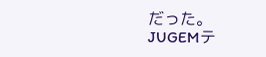だった。
JUGEMテ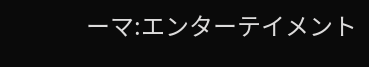ーマ:エンターテイメント